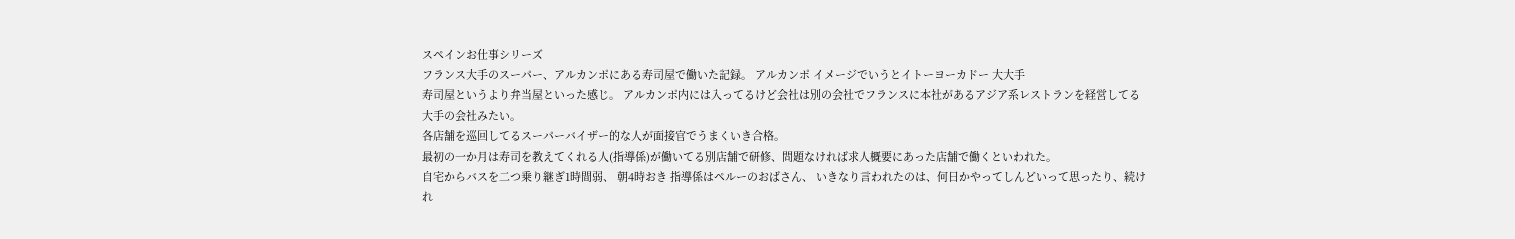スペインお仕事シリーズ
フランス大手のスーパー、アルカンポにある寿司屋で働いた記録。 アルカンポ イメージでいうとイトーヨーカドー 大大手
寿司屋というより弁当屋といった感じ。 アルカンポ内には入ってるけど会社は別の会社でフランスに本社があるアジア系レストランを経営してる大手の会社みたい。
各店舗を巡回してるスーパーバイザー的な人が面接官でうまくいき合格。
最初の一か月は寿司を教えてくれる人(指導係)が働いてる別店舗で研修、問題なければ求人概要にあった店舗で働くといわれた。
自宅からバスを二つ乗り継ぎ1時間弱、 朝4時おき 指導係はペルーのおばさん、 いきなり言われたのは、何日かやってしんどいって思ったり、続けれ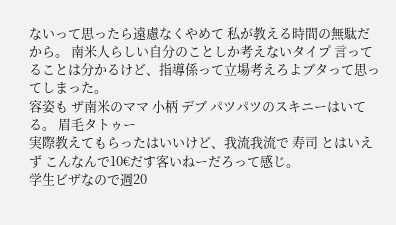ないって思ったら遠慮なくやめて 私が教える時間の無駄だから。 南米人らしい自分のことしか考えないタイプ 言ってることは分かるけど、指導係って立場考えろよブタって思ってしまった。
容姿も ザ南米のママ 小柄 デブ パツパツのスキニーはいてる。 眉毛タトゥー
実際教えてもらったはいいけど、我流我流で 寿司 とはいえず こんなんで10€だす客いねーだろって感じ。
学生ビザなので週20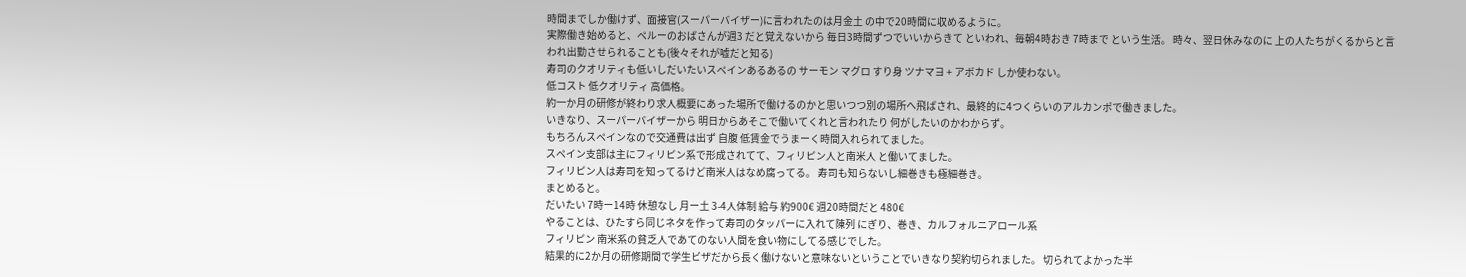時間までしか働けず、面接官(スーパーバイザー)に言われたのは月金土 の中で20時間に収めるように。
実際働き始めると、ペルーのおばさんが週3 だと覚えないから 毎日3時間ずつでいいからきて といわれ、毎朝4時おき 7時まで という生活。 時々、翌日休みなのに 上の人たちがくるからと言われ出勤させられることも(後々それが嘘だと知る)
寿司のクオリティも低いしだいたいスペインあるあるの サーモン マグロ すり身 ツナマヨ + アボカド しか使わない。
低コスト 低クオリティ 高価格。
約一か月の研修が終わり求人概要にあった場所で働けるのかと思いつつ別の場所へ飛ばされ、最終的に4つくらいのアルカンポで働きました。
いきなり、スーパーバイザーから 明日からあそこで働いてくれと言われたり 何がしたいのかわからず。
もちろんスペインなので交通費は出ず 自腹 低賃金でうまーく時間入れられてました。
スペイン支部は主にフィリピン系で形成されてて、フィリピン人と南米人 と働いてました。
フィリピン人は寿司を知ってるけど南米人はなめ腐ってる。 寿司も知らないし細巻きも極細巻き。
まとめると。
だいたい 7時ー14時 休憩なし 月ー土 3-4人体制 給与 約900€ 週20時間だと 480€
やることは、ひたすら同じネタを作って寿司のタッパーに入れて陳列 にぎり、巻き、カルフォルニアロール系
フィリピン 南米系の貧乏人であてのない人間を食い物にしてる感じでした。
結果的に2か月の研修期間で学生ビザだから長く働けないと意味ないということでいきなり契約切られました。 切られてよかった半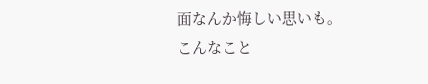面なんか悔しい思いも。
こんなこと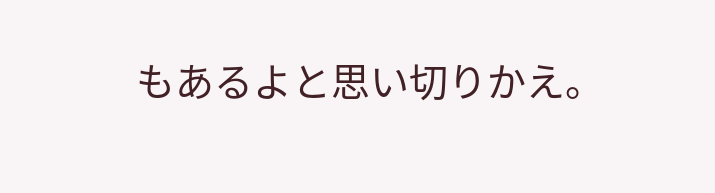もあるよと思い切りかえ。